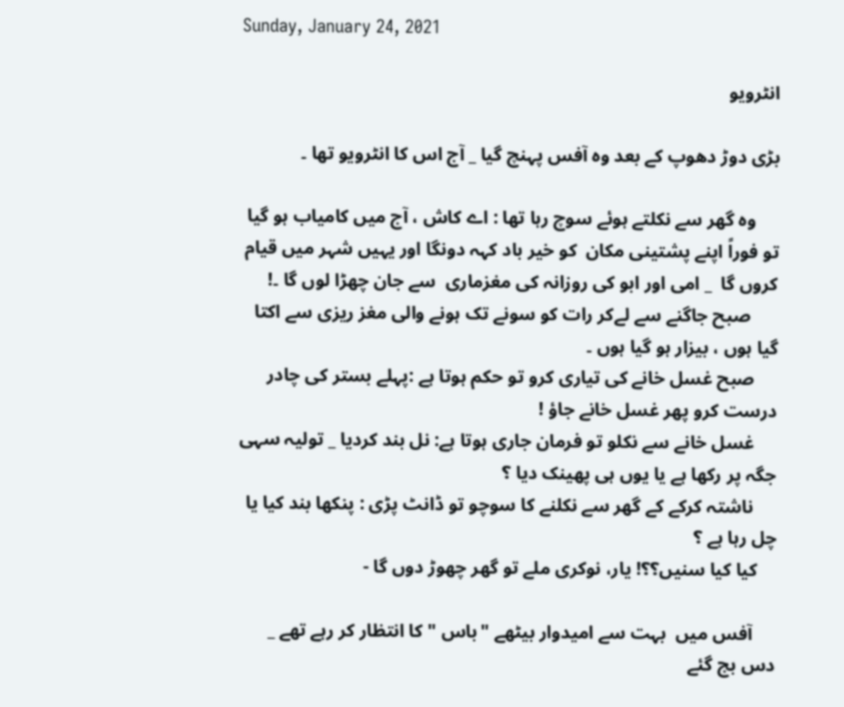Sunday, January 24, 2021

انٹرویو

بڑی دوڑ دھوپ کے بعد وہ آفس پہنچ گیا _ آج اس کا انٹرویو تھا ۔

     وہ گھر سے نکلتے ہوئے سوچ رہا تھا : اے کاش ، آج میں کامیاب ہو گیا تو فوراً اپنے پشتینی مکان  کو خیر باد کہہ دونگا اور یہیں شہر میں قیام کروں گا  _ امی اور ابو کی روزانہ کی مغزماری  سے جان چھڑا لوں گا ۔!
      صبح جاگنے سے لےکر رات کو سونے تک ہونے والی مغز ریزی سے اکتا گیا ہوں ، بیزار ہو گیا ہوں ۔
     صبح غسل خانے کی تیاری کرو تو حکم ہوتا ہے :پہلے بستر کی چادر درست کرو پھر غسل خانے جاؤ !
     غسل خانے سے نکلو تو فرمان جاری ہوتا ہے: نل بند کردیا _ تولیہ سہی جگہ پر رکھا ہے یا یوں ہی پھینک دیا ؟
     ناشتہ کرکے کے گھر سے نکلنے کا سوچو تو ڈانٹ پڑی : پنکھا بند کیا یا چل رہا ہے ؟
    کیا کیا سنیں؟؟! یار، نوکری ملے تو گھر چھوڑ دوں گا -

     آفس میں  بہت سے امیدوار بیٹھے "باس " کا انتظار کر رہے تھے _ دس بج گئے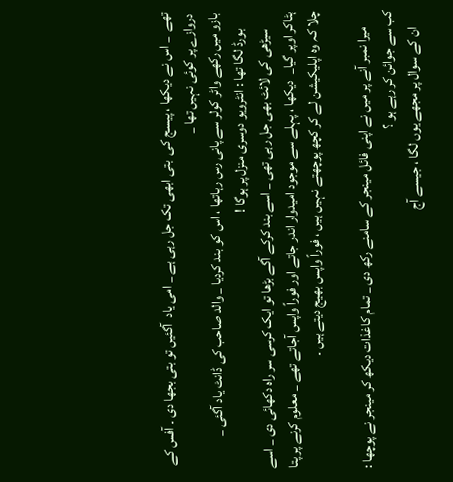تھے  _ اس نے دیکھا ، پیسج کی  بتی ابھی تک جل رہی ہے _ امی یاد  آگئیں تو بتی بجھا دی ۔ آفس کے دروازے پر کوئی نہیں تھا _
بازو میں رکھے واٹر کولر سے پانی رس رہاتھا ، اس کو بند کردیا _ والد صاحب کی ڈانٹ یاد آگئی _
      بورڈ لگا تھا : انٹرویو دوسری منزل پر ہوگا !
      سیڑھی کی لائٹ بھی جل رہی تھی _ اسے بند کرکے آگے بڑھا تو ایک کرسی سر راہ دکھائی دی _ اسے ہٹاکر اوپر گیا_  دیکھا ، پہلے سے موجود امیدوار اندر جاتے اور فوراً واپس آجاتے تھے _ معلوم کرنے پر پتا چلا کہ وہ اپلیکیشن لے کر کچھ پوچھتے نہیں ہیں ، فوراً واپس بھیج دیتے ہیں ۔

      میرا نمبر آنے پر میں نے اپنی فائل مینجر کے سامنے رکھ دی _ تمام کاغذات دیکھ کر مینجر نے پوچھا : کب سے جوائن کر رہے ہو ؟
      ان کے سوال پر مجھے یوں لگا ، جیسے آج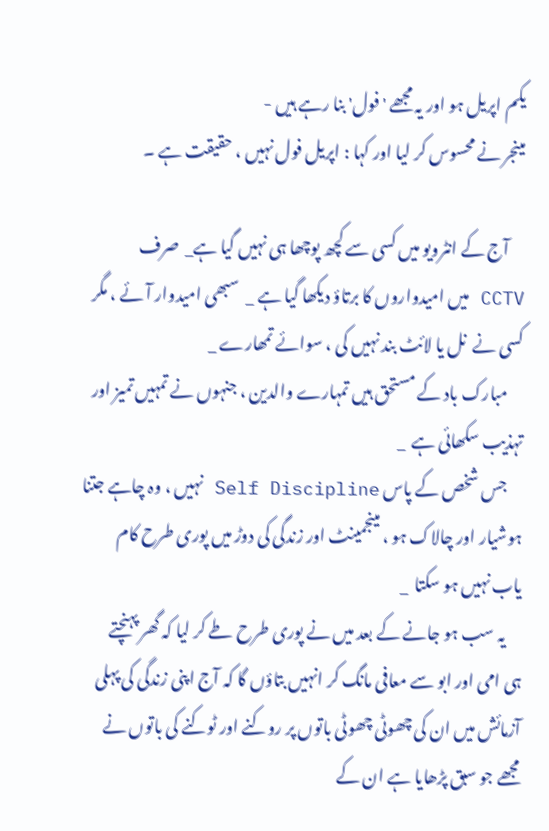یکم اپریل ہو اور یہ مجھے 'فول' بنا رہے ہیں -
مینجر نے محسوس کر لیا اور کہا : اپریل فول نہیں ، حقیقت ہے ۔

     آج کے انٹرویو میں کسی سے کچھ پوچھا ہی نہیں گیا ہے_  صرف CCTV میں امیدواروں کا برتاؤ دیکھا گیا ہے _  سبھی امیدوار آئے ، مگر کسی نے  نل یا لائٹ بند نہیں کی ، سوائے تمھارے _
     مبارک باد کے مستحق ہیں تمہارے والدین ، جنہوں نے تمہیں تمیز اور تہذیب سکھائی ہے  _
     جس شخص کے پاس Self Discipline نہیں ، وہ چاہے جتنا ہوشیار اور چالاک ہو ، مینجمینٹ اور زندگی کی دوڑ میں پوری طرح کام یاب نہیں ہو سکتا  _
     یہ سب ہو جانے کے بعد میں نے پوری طرح طے کر لیا کہ گھر پہنچتے ہی امی اور ابو سے معافی مانگ کر انہیں بتاؤں گا کہ آج اپنی زندگی کی پہلی آزمائش میں ان کی چھوٹی چھوٹی باتوں پر روکنے اور ٹوکنے کی باتوں نے مجھے جو سبق پڑھایا ہے ان کے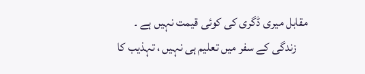مقابل میری ڈگری کی کوئی قیمت نہیں ہے ۔
     زندگی کے سفر میں تعلیم ہی نہیں ، تہذیب کا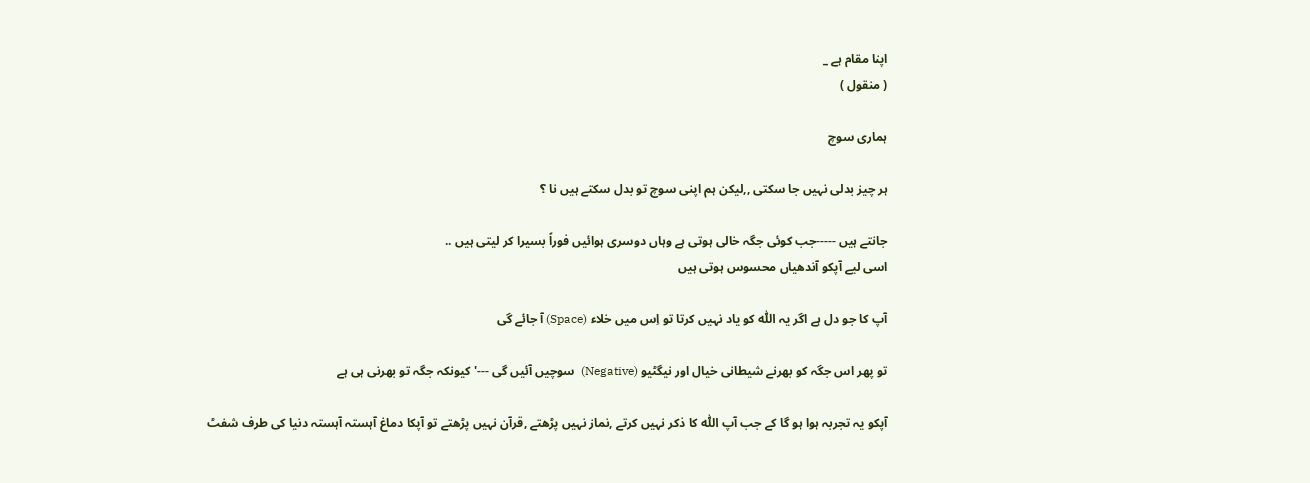اپنا مقام ہے _
( منقول )

ہماری سوچ

ہر چیز بدلی نہیں جا سکتی ,,لیکن ہم اپنی سوچ تو بدل سکتے ہیں نا ؟

جانتے ہیں -----جب کوئی جگہ خالی ہوتی ہے وہاں دوسری ہوائیں فوراً بسیرا کر لیتی ہیں ..
اسی لیے آپکو آندھیاں محسوس ہوتی ہیں

آپ کا جو دل ہے اگر یہ اللّٰہ کو یاد نہیں کرتا تو اِس میں خلاء (Space) آ جائے گی

تو پھر اس جگہ کو بھرنے شیطانی خیال اور نیگٹیو (Negative)  سوچیں آئیں گی ---'کیونکہ جگہ تو بھرنی ہی ہے

آپکو یہ تجربہ ہوا ہو گا کے جب آپ اللّٰہ کا ذکر نہیں کرتے ,نماز نہیں پڑھتے ,قرآن نہیں پڑھتے تو آپکا دماغ آہستہ آہستہ دنیا کی طرف شفٹ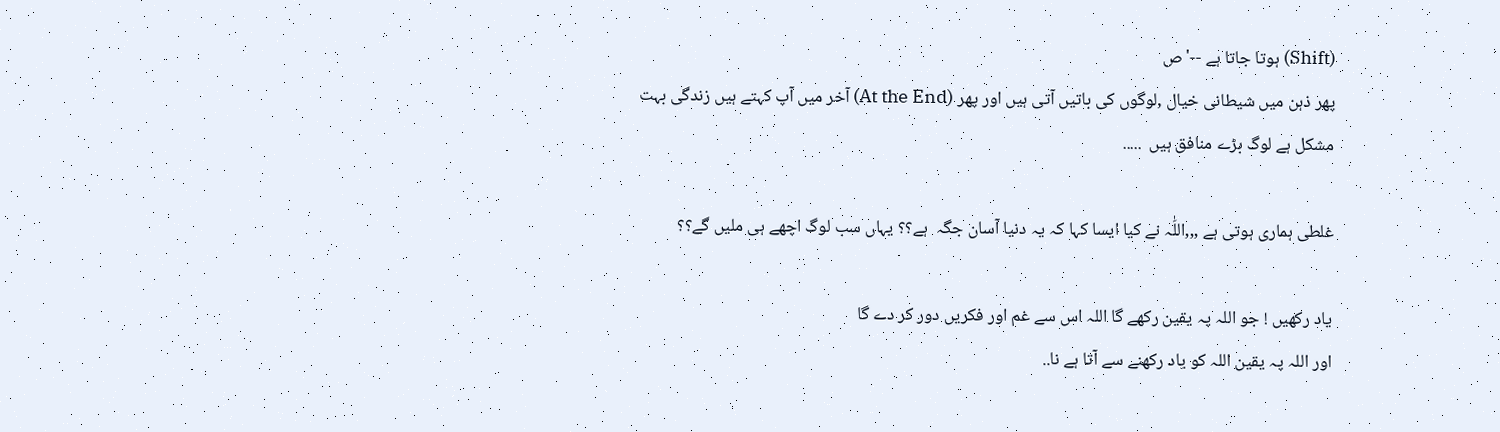(Shift) ہوتا جاتا ہے --'ص
پھر ذہن میں شیطانی خیال ,لوگوں کی باتیں آتی ہیں اور پھر (At the End) آخر میں آپ کہتے ہیں زندگی بہت مشکل ہے لوگ بڑے منافق ہیں  .....

غلطی ہماری ہوتی ہے ,,,اللَٰہ نے کیا ایسا کہا کہ یہ دنیا آسان جگہ  ہے؟؟ یہاں سب لوگ اچھے ہی ملیں گے؟؟

یاد رکھیں ! جو اللہ پہ یقین رکھے گا اللہ اس سے غم اور فکریں دور کر دے گا
اور اللہ پہ یقین اللہ کو یاد رکھنے سے آتا ہے نا..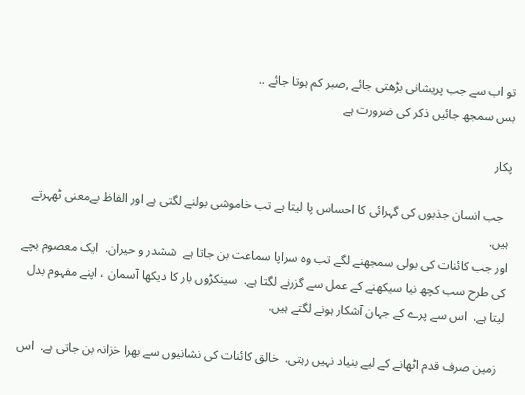تو اب سے جب پریشانی بڑھتی جائے ,صبر کم ہوتا جائے ..
بس سمجھ جائیں ذکر کی ضرورت ہے

پکار

  جب انسان جذبوں کی گہرائی کا احساس پا لیتا ہے تب خاموشی بولنے لگتی ہے اور الفاظ بےمعنی ٹھہرتے ہیں.
اور جب کائنات کی بولی سمجھنے لگے تب وہ سراپا سماعت بن جاتا ہے  ششدر و حیران.  ایک معصوم بچے کی طرح سب کچھ نیا سیکھنے کے عمل سے گزرنے لگتا ہے.  سینکڑوں بار کا دیکھا آسمان ، اپنے مفہوم بدل لیتا ہے.  اس سے پرے کے جہان آشکار ہونے لگتے ہیں.

  زمین صرف قدم اٹھانے کے لیے بنیاد نہیں رہتی.  خالق کائنات کی نشانیوں سے بھرا خزانہ بن جاتی ہے.  اس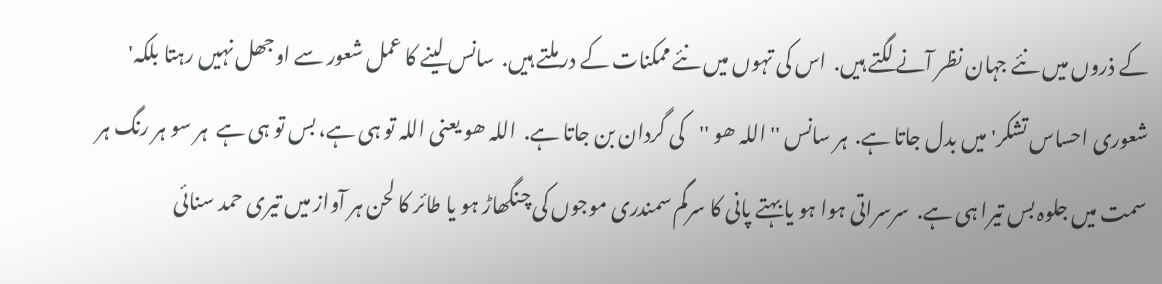کے ذروں میں نئے جہان نظر آنے لگتے ہیں.  اس کی تہوں میں نئے ممکنات کے در ملتے ہیں.  سانس لینے کا عمل شعور سے اوجھل نہیں رہتا بلکہ' شعوری احساس تشکر' میں بدل جاتا ہے.  ہر سانس '' اللہ ھو ''کی گردان بن جاتا ہے.  اللہ ھو یعنی اللہ تو ہی ہے، بس تو ہی ہے  ہر سو ہر رنگ ہر سمت میں جلوہ بس تیرا ہی ہے.  سرسراتی ہوا ہو یا بہتے پانی کا سرگم سمندری موجوں کی چنگھاڑ ہو یا طائر کا لحن ہر آواز میں تیری حمد سنائی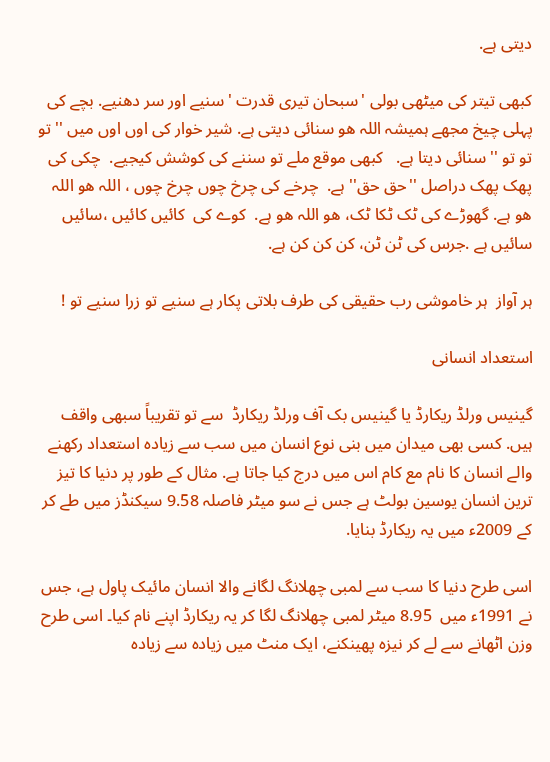دیتی ہے.

کبھی تیتر کی میٹھی بولی 'سبحان تیری قدرت ' سنیے اور سر دھنیے. بچے کی پہلی چیخ مجھے ہمیشہ اللہ ھو سنائی دیتی ہے. شیر خوار کی اوں اوں میں '' تو تو تو '' سنائی دیتا ہے.   کبھی موقع ملے تو سننے کی کوشش کیجیے.  چکی کی پھک پھک دراصل ''حق حق'' ہے.  چرخے کی چرخ چوں چرخ چوں ، اللہ ھو اللہ ھو ہے. گھوڑے کی ٹک ٹکا ٹک، ھو اللہ ھو ہے.  کوے کی  کائیں کائیں ،سائیں سائیں ہے .جرس کی ٹن ٹن، کن کن کن ہے.

ہر آواز  ہر خاموشی رب حقیقی کی طرف بلاتی پکار ہے سنیے تو زرا سنیے تو !

استعداد انسانی

گینیس ورلڈ ریکارڈ یا گینیس بک آف ورلڈ ریکارڈ  سے تو تقریباً سبھی واقف ہیں. کسی بھی میدان میں بنی نوع انسان میں سب سے زیادہ استعداد رکھنے والے انسان کا نام مع کام اس میں درج کیا جاتا ہے. مثال کے طور پر دنیا کا تیز ترین انسان یوسین بولٹ ہے جس نے سو میٹر فاصلہ 9.58 سیکنڈز میں طے کر کے 2009ء میں یہ ریکارڈ بنایا.

اسی طرح دنیا کا سب سے لمبی چھلانگ لگانے والا انسان مائیک پاول ہے، جس نے 1991ء میں  8.95 میٹر لمبی چھلانگ لگا کر یہ ریکارڈ اپنے نام کیا۔ اسی طرح وزن اٹھانے سے لے کر نیزہ پھینکنے، ایک منٹ میں زیادہ سے زیادہ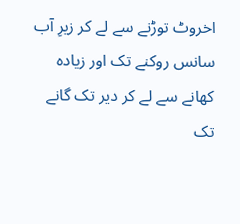اخروٹ توڑنے سے لے کر زیرِ آب سانس روکنے تک اور زیادہ کھانے سے لے کر دیر تک گانے تک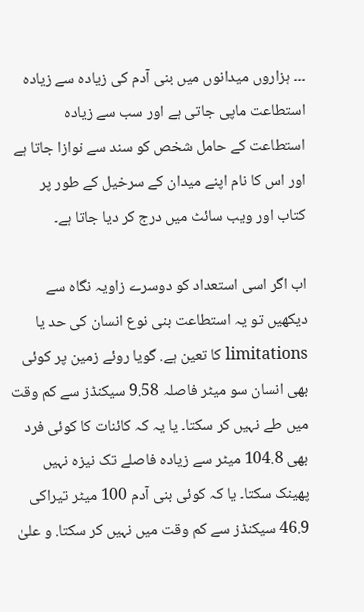۔۔۔ ہزاروں میدانوں میں بنی آدم کی زیادہ سے زیادہ استطاعت ماپی جاتی ہے اور سب سے زیادہ استطاعت کے حامل شخص کو سند سے نوازا جاتا ہے اور اس کا نام اپنے میدان کے سرخیل کے طور پر کتاب اور ویب سائٹ میں درج کر دیا جاتا ہے۔

اب اگر اسی استعداد کو دوسرے زاویہ نگاہ سے دیکھیں تو یہ استطاعت بنی نوع انسان کی حد یا limitations کا تعین ہے. گویا روئے زمین پر کوئی بھی انسان سو میٹر فاصلہ 9.58 سیکنڈز سے کم وقت میں طے نہیں کر سکتا۔ یا یہ کہ کائنات کا کوئی فرد بھی 104.8 میٹر سے زیادہ فاصلے تک نیزہ نہیں پھینک سکتا۔ یا کہ کوئی بنی آدم 100 میٹر تیراکی 46.9 سیکنڈز سے کم وقت میں نہیں کر سکتا. و علیٰ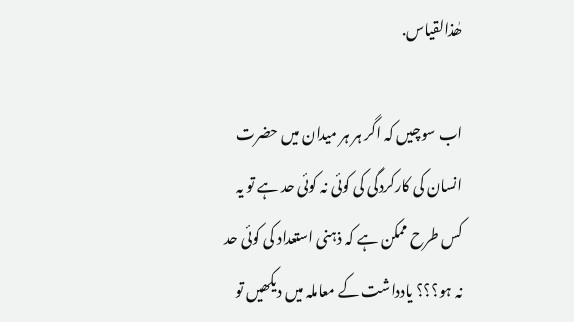ھٰذالقیاس.

اب سوچیں کہ اگر ہر ہر میدان میں حضرت انسان کی کارکردگی کی کوئی نہ کوئی حد ہے تو یہ کس طرح ممکن ہے کہ ذہنی استعداد کی کوئی حد نہ ہو؟؟؟ یادداشت کے معاملہ میں دیکھیں تو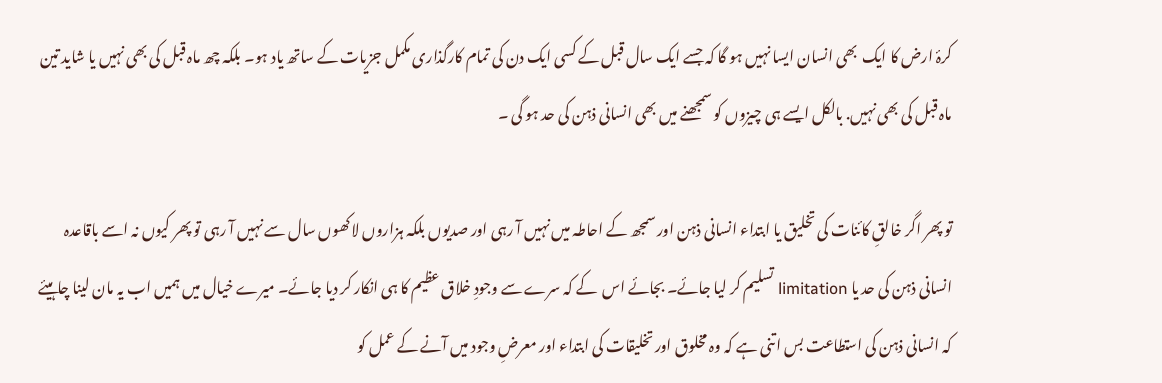کرۂ ارض کا ایک  بھی انسان ایسا نہیں ہو گا کہ جسے ایک سال قبل کے کسی ایک دن کی تمام کارگذاری مکمل جزیات کے ساتھ یاد ہو۔ بلکہ چھ ماہ قبل کی بھی نہیں یا شاید تین ماہ قبل کی بھی نہیں. بالکل ایسے ہی چیزوں کو سمجھنے میں بھی انسانی ذہن کی حد ہو گی ۔

تو پھر اگر خالقِ کائنات کی تخلیق یا ابتداء انسانی ذہن اور سمجھ کے احاطہ میں نہیں آ رہی اور صدیوں بلکہ ہزاروں لاکھوں سال سے نہیں آ رہی تو پھر کیوں نہ اسے باقاعدہ انسانی ذہن کی حد یا limitation تسلیم کر لیا جائے۔ بجائے اس  کے کہ سرے سے وجودِ خلاق عظیم کا ہی انکار کر دیا جائے۔ میرے خیال میں ہمیں اب یہ مان لینا چاہیئے کہ انسانی ذہن کی استطاعت بس اتنی ہے کہ وہ مخلوق اور تخلیقات کی ابتداء اور معرضِ وجود میں آنے کے عمل کو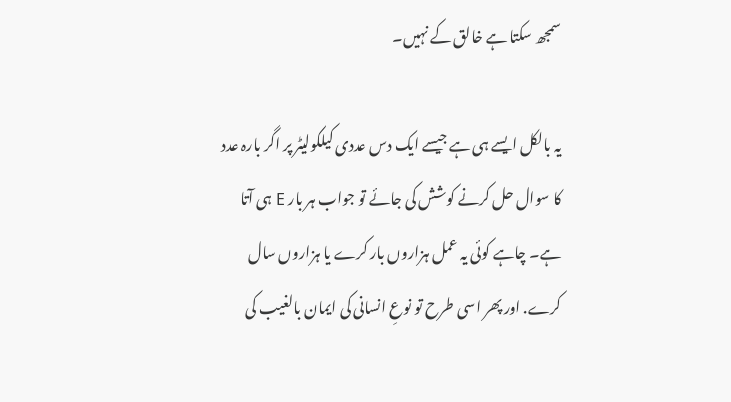سمجھ سکتا ہے خالق کے نہیں۔

یہ بالکل ایسے ہی ہے جیسے ایک دس عددی کیلکولیٹر پر اگر بارہ عدد کا سوال حل کرنے کوشش کی جائے تو جواب ہر بار E ہی آتا ہے۔ چاہے کوئی یہ عمل ہزاروں بار کرے یا ہزاروں سال کرے. اور پھر اسی طرح تو نوعِ انسانی کی ایمان بالغیب کی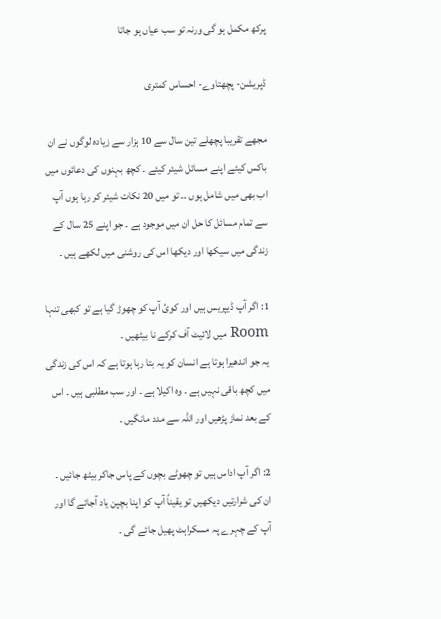پرکھ مکمل ہو گی ورنہ تو سب عیاں ہو جاتا

ڈپریشن- پچھتاوے- احساس کمتری

مجھے تقریبا پچھلے تین سال سے 10 ہزار سے زیادہ لوگوں نے ان باکس کیئے اپنے مسائل شیئر کیئے ۔ کچھ بہنوں کی دعائوں میں اب بھی میں شامل ہوں ۔۔ تو میں 20 نکات شیئر کر رہا ہوں آپ سے تمام مسائل کا حل ان میں موجود ہے ۔ جو اپنے 25 سال کے زندگی میں سیکھا اور دیکھا اس کی روشنی میں لکھے ہیں ۔

1: اگر آپ ڈیپریس ہیں اور کوئ آپ کو چھوڑ گیا ہے تو کبھی تنہا Room میں لائیٹ آف کرکے نا بیٹھیں ۔
یہ جو اندھیرا ہوتا ہے انسان کو یہ بتا رہا ہوتا ہے کہ اس کی زندگی میں کچھ باقی نہیں ہے ۔ وہ اکیلا ہے ۔ اور سب مطلبی ہیں ۔ اس کے بعد نماز پڑھیں اور اللہ سے مدد مانگیں ۔

2: اگر آپ اداس ہیں تو چھوٹے بچوں کے پاس جاکر بیٹھ جائیں ۔ ان کی شرارتیں دیکھیں تو یقیناً آپ کو اپنا بچپن یاد آجائے گا اور آپ کے چہرے پہ مسکراہٹ پھیل جائے گی ۔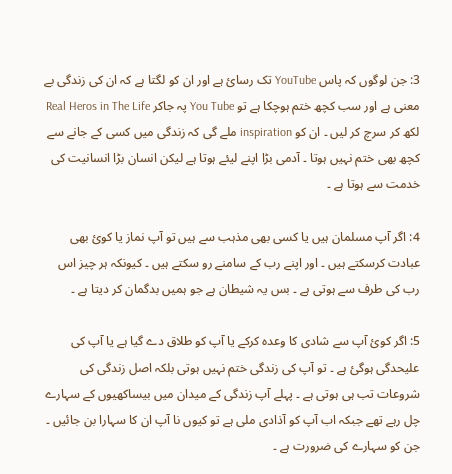3: جن لوگوں کہ پاس YouTube تک رسائ ہے اور ان کو لگتا ہے کہ ان کی زندگی بے معنی ہے اور سب کچھ ختم ہوچکا ہے تو You Tube پہ جاکر Real Heros in The Life لکھ کر سرچ کر لیں ۔ ان کو inspiration ملے گی کہ زندگی میں کسی کے جانے سے کچھ بھی ختم نہیں ہوتا ۔ آدمی بڑا اپنے لیئے ہوتا ہے لیکن انسان بڑا انسانیت کی خدمت سے ہوتا ہے ۔

4: اگر آپ مسلمان ہیں یا کسی بھی مذہب سے ہیں تو آپ نماز یا کوئ بھی عبادت کرسکتے ہیں ۔ اور اپنے رب کے سامنے رو سکتے ہیں ۔ کیونکہ ہر چیز اس رب کی طرف سے ہوتی ہے ۔ بس یہ شیطان ہے جو ہمیں بدگمان کر دیتا ہے ۔

5: اگر کوئ آپ سے شادی کا وعدہ کرکے یا آپ کو طلاق دے گیا ہے یا آپ کی علیحدگی ہوگئ ہے ۔ تو آپ کی زندگی ختم نہیں ہوتی بلکہ اصل زندگی کی شروعات تب ہی ہوتی ہے ۔ پہلے آپ زندگی کے میدان میں بیساکھیوں کے سہارے چل رہے تھے جبکہ اب آپ کو آذادی ملی ہے تو کیوں نا آپ ان کا سہارا بن جائیں ۔ جن کو سہارے کی ضرورت ہے ۔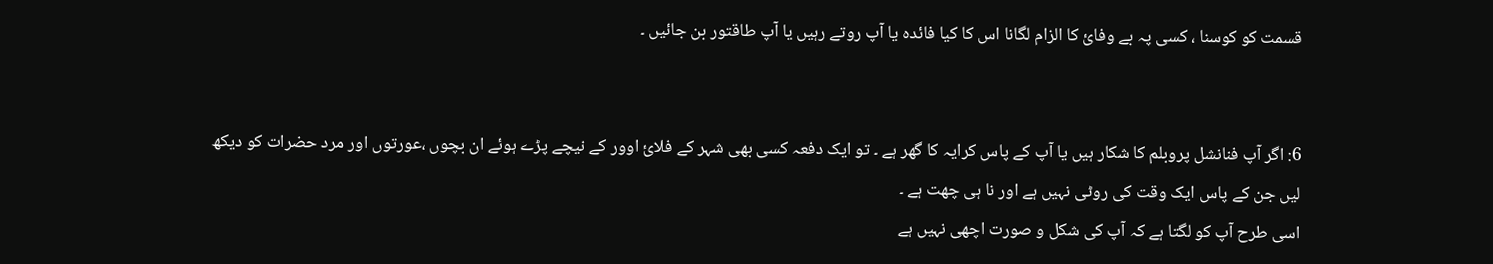قسمت کو کوسنا ، کسی پہ بے وفائ کا الزام لگانا اس کا کیا فائدہ یا آپ روتے رہیں یا آپ طاقتور بن جائیں ۔


6: اگر آپ فنانشل پروبلم کا شکار ہیں یا آپ کے پاس کرایہ کا گھر ہے ۔ تو ایک دفعہ کسی بھی شہر کے فلائ اوور کے نیچے پڑے ہوئے ان بچوں ،عورتوں اور مرد حضرات کو دیکھ لیں جن کے پاس ایک وقت کی روٹی نہیں ہے اور نا ہی چھت ہے ۔
اسی طرح آپ کو لگتا ہے کہ آپ کی شکل و صورت اچھی نہیں ہے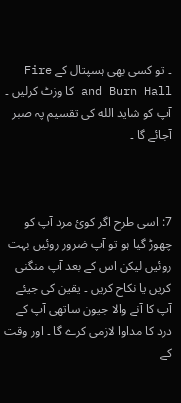۔ تو کسی بھی ہسپتال کے Fire and Burn Hall کا وزٹ کرلیں ۔ آپ کو شاید الله کی تقسیم پہ صبر آجائے گا ۔



7: اسی طرح اگر کوئ مرد آپ کو چھوڑ گیا ہو تو آپ ضرور روئیں بہت روئیں لیکن اس کے بعد آپ منگنی کریں یا نکاح کریں ۔ یقین کی جیئے آپ کا آنے والا جیون ساتھی آپ کے درد کا مداوا لازمی کرے گا ۔ اور وقت کے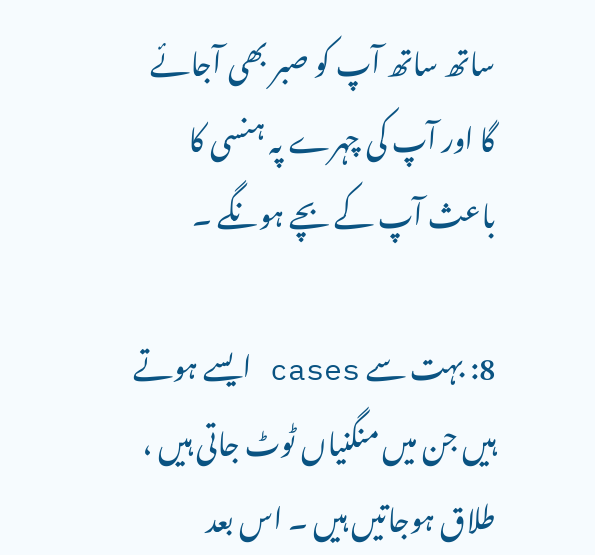ساتھ ساتھ آپ کو صبر بھی آجائے گا اور آپ کی چہرے پہ ہنسی کا باعث آپ کے بچے ہونگے ۔

8: بہت سے cases ایسے ہوتے ہیں جن میں منگنیاں ٹوٹ جاتی ہیں ، طلاق ہوجاتیں ہیں ۔ اس بعد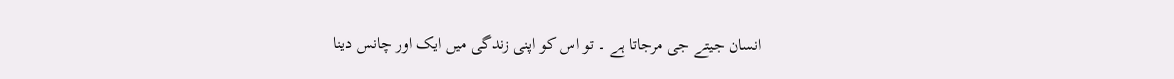انسان جیتے جی مرجاتا ہے ۔ تو اس کو اپنی زندگی میں ایک اور چانس دینا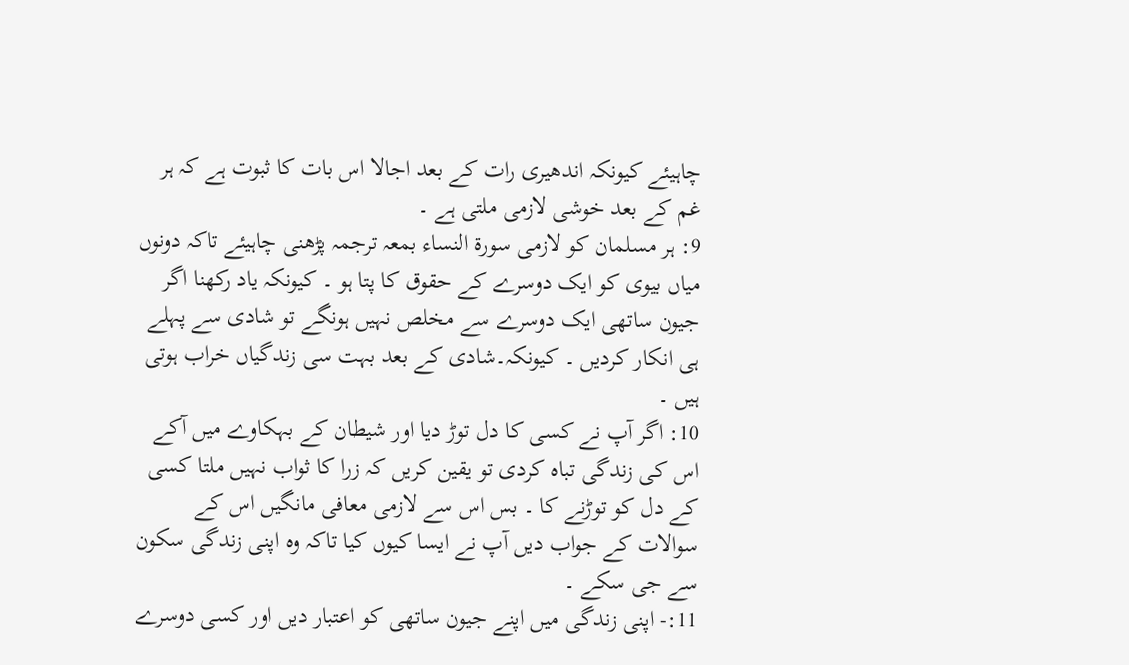چاہیئے کیونکہ اندھیری رات کے بعد اجالا اس بات کا ثبوت ہے کہ ہر غم کے بعد خوشی لازمی ملتی ہے ۔
9: ہر مسلمان کو لازمی سورة النساء بمعہ ترجمہ پڑھنی چاہیئے تاکہ دونوں میاں بیوی کو ایک دوسرے کے حقوق کا پتا ہو ۔ کیونکہ یاد رکھنا اگر جیون ساتھی ایک دوسرے سے مخلص نہیں ہونگے تو شادی سے پہلے ہی انکار کردیں ۔ کیونکہ۔شادی کے بعد بہت سی زندگیاں خراب ہوتی ہیں ۔
10: اگر آپ نے کسی کا دل توڑ دیا اور شیطان کے بہکاوے میں آکے اس کی زندگی تباہ کردی تو یقین کریں کہ زرا کا ثواب نہیں ملتا کسی کے دل کو توڑنے کا ۔ بس اس سے لازمی معافی مانگیں اس کے سوالات کے جواب دیں آپ نے ایسا کیوں کیا تاکہ وہ اپنی زندگی سکون سے جی سکے ۔
11:- اپنی زندگی میں اپنے جیون ساتھی کو اعتبار دیں اور کسی دوسرے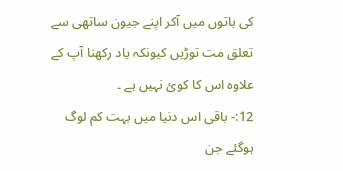کی باتوں میں آکر اپنے جیون ساتھی سے تعلق مت توڑیں کیونکہ یاد رکھنا آپ کے علاوہ اس کا کوئ نہیں ہے ۔
12:- باقی اس دنیا میں بہت کم لوگ ہوگئے جن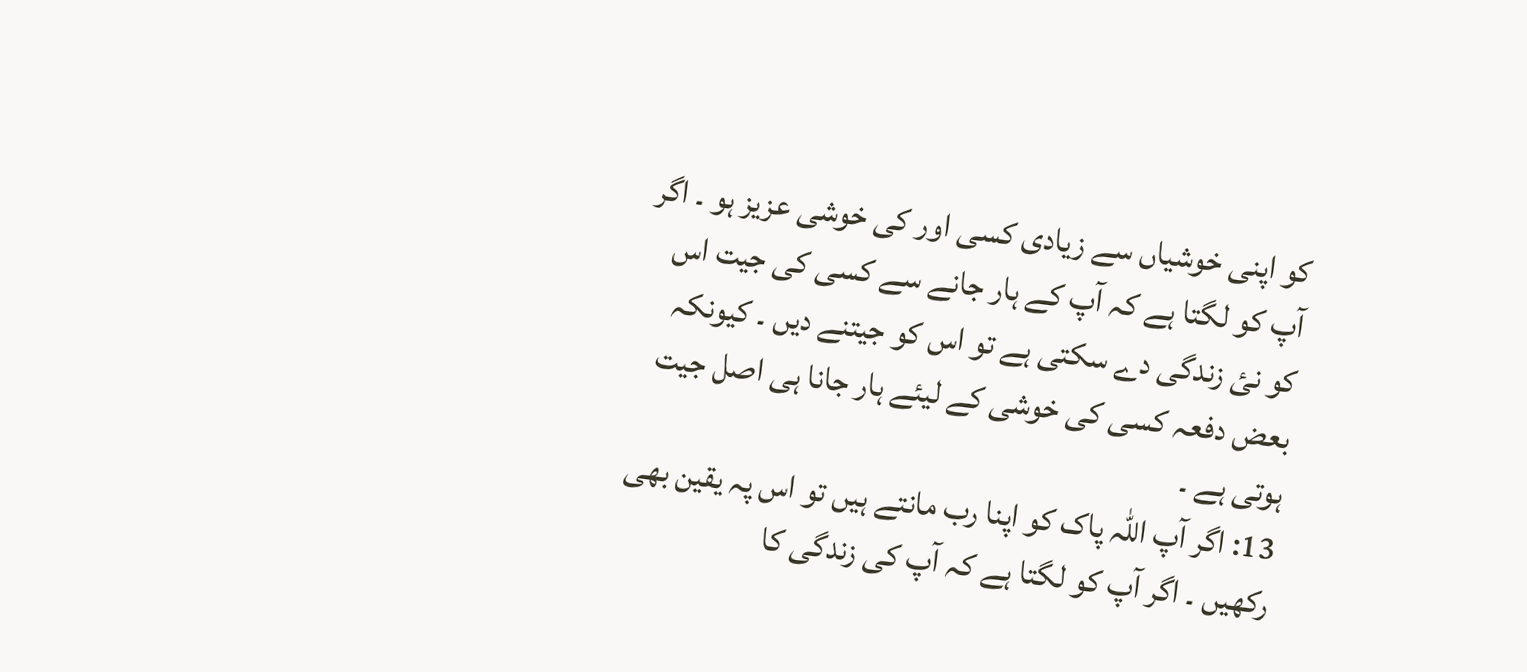کو اپنی خوشیاں سے زیادی کسی اور کی خوشی عزیز ہو ۔ اگر آپ کو لگتا ہے کہ آپ کے ہار جانے سے کسی کی جیت اس کو نئ زندگی دے سکتی ہے تو اس کو جیتنے دیں ۔ کیونکہ بعض دفعہ کسی کی خوشی کے لیئے ہار جانا ہی اصل جیت ہوتی ہے ۔
13: اگر آپ اللہ پاک کو اپنا رب مانتے ہیں تو اس پہ یقین بھی رکھیں ۔ اگر آپ کو لگتا ہے کہ آپ کی زندگی کا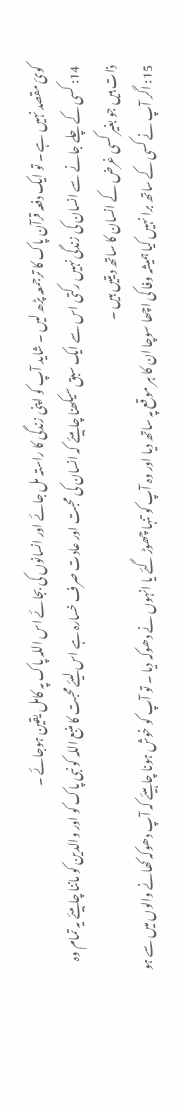کوئ مقصد نہیں ہے ۔ تو ایک دفعہ قرآن پاک کا ترجمعہ پڑھ لیں ۔ شاید آپ کو اپنی زندگی کا راستہ مل جائے اور انسانوں کی بجائے اس اللہ پاک پہ کامل یقین ہوجائے ۔
14: کسی کے چلے جانے سے انسان کی زندگی نہیں رکتی اس سے ایک سبق سیکھنا چاہیئے کہ انسان کی محبت اور عادت صرف خسارہ ہے اس لیئے محبت کا منبع اللہ کو نبی پاک کو اور والدین کو ماننا چاہیئے یہ تمام وہ ذات ہیں جو بغیر کسی غرض کے انسان کا ساتھ دیتیں ہیں ۔
15: اگر آپ نے کسی کے ساتھ برا نہیں کیا ہمیشہ وفا کی اچھا سوچا ان کا ہر موقع پہ ساتھ دیا اور وہ آپ کو تنہا چھوڑ گئے یا انہوں نے دھوکہ دیا ۔ تو آپ کو خوش ہونا چاہیئے کہ آپ دھوکہ کھانے والوں میں سے ہو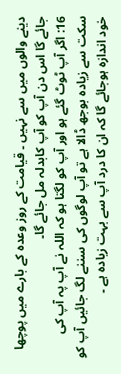دینے والوں میں سے نہیں ۔ قیامت کے روز وعدہ کے بارے میں پوچھا جائے گا اس دن آپ کو آپ کابدلہ مل جائے گا۔
16: اگر آپ ٹوٹ گئے ہو اور آپ کو لگتا ہو کہ اللہ نے آپ پہ آپ کی سکت سے زیادہ بوجھ ڈالا ہے تو آپ لوگوں کی سننے لگ جائیں آپ کو خود اندازہ ہوجائے گا کہ ان کا درد آپ سے بہت زیادہ ہے ۔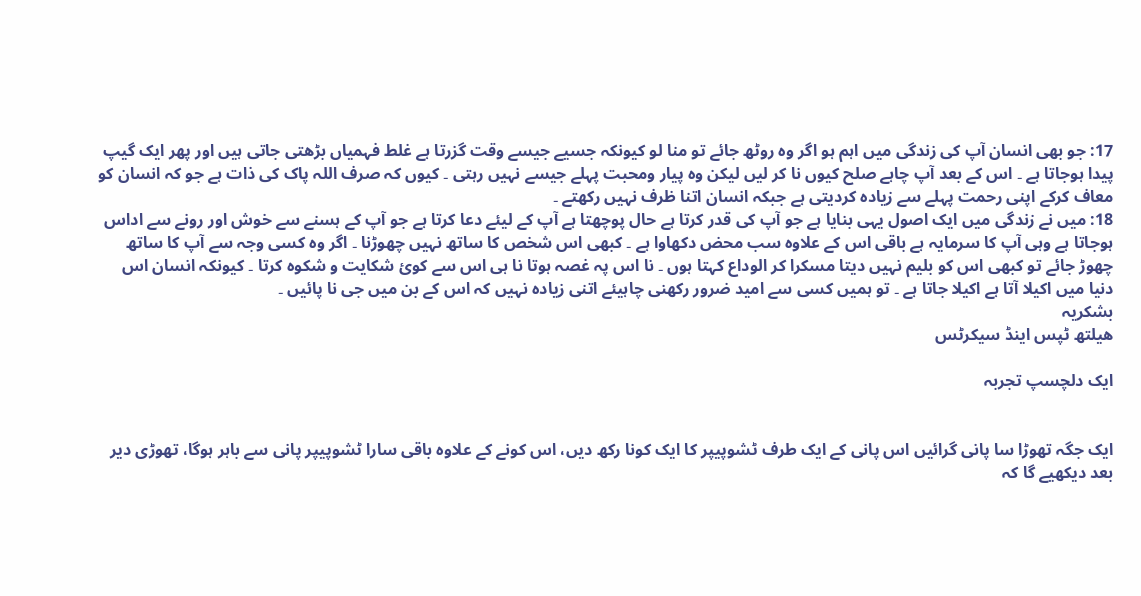17: جو بھی انسان آپ کی زندگی میں اہم ہو اگر وہ روٹھ جائے تو منا لو کیونکہ جسیے جیسے وقت گزرتا ہے غلط فہمیاں بڑھتی جاتی ہیں اور پھر ایک گیپ پیدا ہوجاتا ہے ۔ اس کے بعد آپ چاہے صلح کیوں نا کر لیں لیکن وہ پیار ومحبت پہلے جیسے نہیں رہتی ۔ کیوں کہ صرف اللہ پاک کی ذات ہے جو کہ انسان کو معاف کرکے اپنی رحمت پہلے سے زیادہ کردیتی ہے جبکہ انسان اتنا ظرف نہیں رکھتے ۔
18: میں نے زندگی میں ایک اصول یہی بنایا ہے جو آپ کی قدر کرتا ہے حال پوچھتا ہے آپ کے لیئے دعا کرتا ہے جو آپ کے ہسنے سے خوش اور رونے سے اداس ہوجاتا ہے وہی آپ کا سرمایہ ہے باقی اس کے علاوہ سب محض دکھاوا ہے ۔ کبھی اس شخص کا ساتھ نہیں چھوڑنا ۔ اگر وہ کسی وجہ سے آپ کا ساتھ چھوڑ جائے تو کبھی اس کو بلیم نہیں دیتا مسکرا کر الوداع کہتا ہوں ۔ نا اس پہ غصہ ہوتا نا ہی اس سے کوئ شکایت و شکوہ کرتا ۔ کیونکہ انسان اس دنیا میں اکیلا آتا ہے اکیلا جاتا ہے ۔ تو ہمیں کسی سے امید ضرور رکھنی چاہیئے اتنی زیادہ نہیں کہ اس کے بن میں جی نا پائیں ۔
بشکریہ
ھیلتھ ٹپس اینڈ سیکرٹس

ایک دلچسپ تجربہ


ایک جگہ تھوڑا سا پانی گرائیں اس پانی کے ایک طرف ٹشوپیپر کا ایک کونا رکھ دیں، اس کونے کے علاوہ باقی سارا ٹشوپیپر پانی سے باہر ہوگا، تھوڑی دیر بعد دیکھیے گا کہ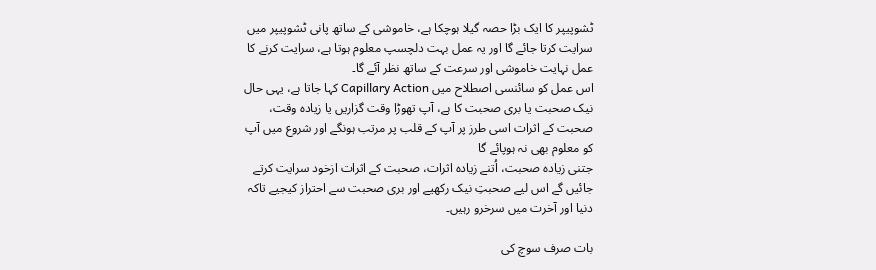ٹشوپیپر کا ایک بڑا حصہ گیلا ہوچکا ہے، خاموشی کے ساتھ پانی ٹشوپیپر میں سرایت کرتا جائے گا اور یہ عمل بہت دلچسپ معلوم ہوتا ہے، سرایت کرنے کا عمل نہایت خاموشی اور سرعت کے ساتھ نظر آئے گا۔
اس عمل کو سائنسی اصطلاح میں Capillary Action کہا جاتا ہے، یہی حال نیک صحبت یا بری صحبت کا ہے، آپ تھوڑا وقت گزاریں یا زیادہ وقت، صحبت کے اثرات اسی طرز پر آپ کے قلب پر مرتب ہونگے اور شروع میں آپ کو معلوم بھی نہ ہوپائے گا
جتنی زیادہ صحبت، اُتنے زیادہ اثرات، صحبت کے اثرات ازخود سرایت کرتے جائیں گے اس لیے صحبتِ نیک رکھیے اور بری صحبت سے احتراز کیجیے تاکہ دنیا اور آخرت میں سرخرو رہیں۔

بات صرف سوچ کی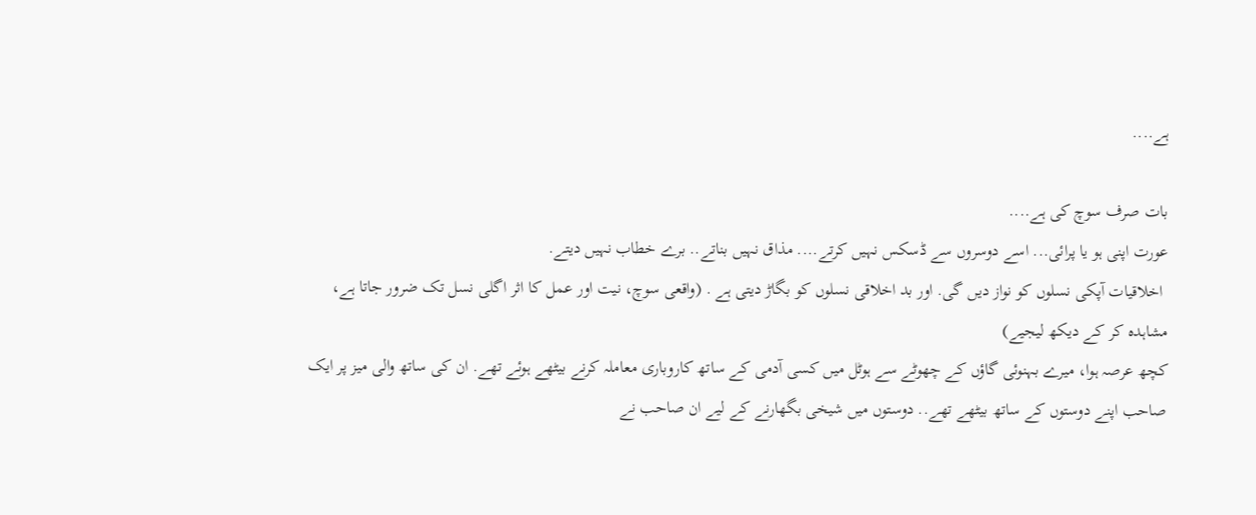ہے....

بات صرف سوچ کی ہے....
عورت اپنی ہو یا پرائی... اسے دوسروں سے ڈسکس نہیں کرتے.... مذاق نہیں بناتے.. برے خطاب نہیں دیتے.
 اخلاقیات آپکی نسلوں کو نواز دیں گی. اور بد اخلاقی نسلوں کو بگاڑ دیتی ہے . (واقعی سوچ، نیت اور عمل کا اثر اگلی نسل تک ضرور جاتا ہے، مشاہدہ کر کے دیکھ لیجیے)
کچھ عرصہ ہوا، میرے بہنوئی گاؤں کے چھوٹے سے ہوٹل میں کسی آدمی کے ساتھ کاروباری معاملہ کرنے بیٹھے ہوئے تھے. ان کی ساتھ والی میز پر ایک صاحب اپنے دوستوں کے ساتھ بیٹھے تھے.. دوستوں میں شیخی بگھارنے کے لیے ان صاحب نے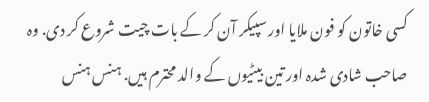کسی خاتون کو فون ملایا اور سپیکر آن کر کے بات چیت شروع کر دی. وہ صاحب شادی شدہ اور تین بیٹیوں کے والد محترم ہیں. ہنس ہنس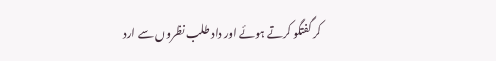کر گفتگو کرتے ہوئے اور داد طلب نظروں سے ارد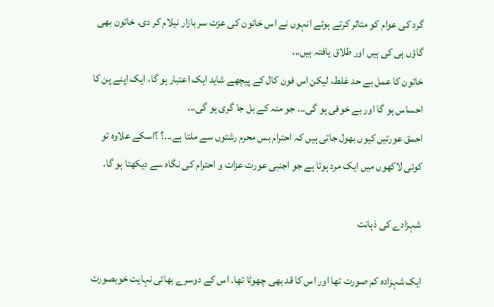گرد کی عوام کو متاثر کرتے ہوئے انہوں نے اس خاتون کی عزت سر بازار نیلام کر دی. خاتون بھی گاؤں ہی کی ہیں اور طلاق یافتہ ہیں...
خاتون کا عمل بے حد غلط، لیکن اس فون کال کے پیچھے شاید ایک اعتبار ہو گا، ایک اپنے پن کا احساس ہو گا اور بے خوفی ہو گی... جو منہ کے بل جا گری ہو گی...
احمق عورتیں کیوں بھول جاتی ہیں کہ احترام بس محرم رشتوں سے ملتا ہے...؟ ؟اسکے علاوہ تو کوئی لاکھوں میں ایک مرد ہوتا ہے جو اجنبی عورت عزات و احترام کی نگاہ سے دیکھتا ہو گا.

شہزادے کی ذہانت

ایک شہزادہ کم صورت تھا اور اس کا قد بھی چھوٹا تھا۔ اس کے دوسرے بھائی نہایت خوبصورت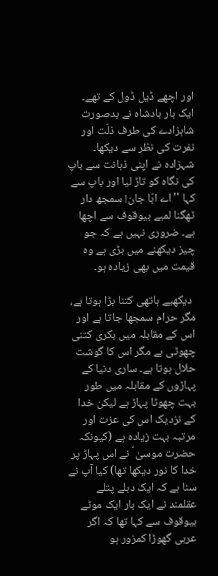اور اچھے ڈیل ڈول کے تھے۔ ایک بار بادشاہ نے بدصورت شاہزادے کی طرف ذلّت اور نفرت کی نظر سے دیکھا۔ شہزادہ نے اپنی ذہانت سے باپ کی نگاہ کو تاڑ لیا اور باپ سے کہا ''اے ابّا جان! سمجھ دار ٹھگنا لمبے بیوقوف سے اچھا ہے۔ ضروری نہیں ہے کہ جو چیز دیکھنے میں بڑی ہے وہ قیمت میں بھی زیادہ ہو۔

 دیکھیے ہاتھی کتنا بڑا ہوتا ہے، مگر حرام سمجھا جاتا ہے اور اس کے مقابلہ میں بکری کتنی چھوٹی ہے مگر اس کا گوشت حلال ہوتا ہے۔ ساری دنیا کے پہاڑوں کے مقابلہ میں طور بہت چھوٹا پہاڑ ہے لیکن خدا کے نزدیک اس کی عزت اور مرتبہ بہت زیادہ ہے (کیونکہ حضرت موسیٰ ؑ نے اس پہاڑ پر خدا کا نور دیکھا تھا) کیا آپ نے سنا ہے کہ ایک دبلے پتلے عقلمند نے ایک بار ایک موٹے بیوقوف سے کہا تھا کہ اگر عربی گھوڑا کمزور ہو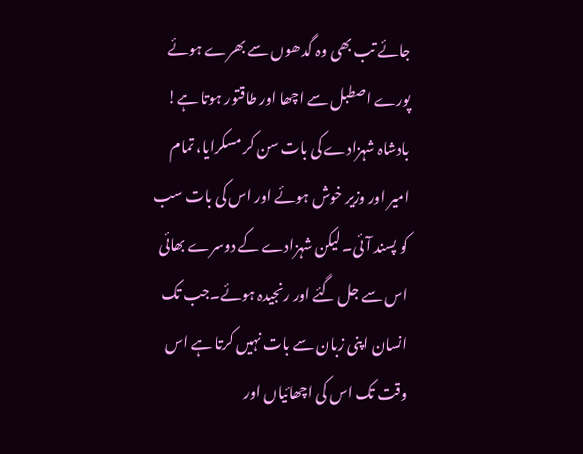جائے تب بھی وہ گدھوں سے بھرے ہوئے پورے اصطبل سے اچھا اور طاقتور ہوتا ہے! بادشاہ شہزادے کی بات سن کر مسکرایا، تمام امیر اور وزیر خوش ہوئے اور اس کی بات سب کو پسند آئی۔ لیکن شہزادے کے دوسرے بھائی اس سے جل گئے اور رنجیدہ ہوئے۔جب تک انسان اپنی زبان سے بات نہیں کرتا ہے اس وقت تک اس کی اچھائیاں اور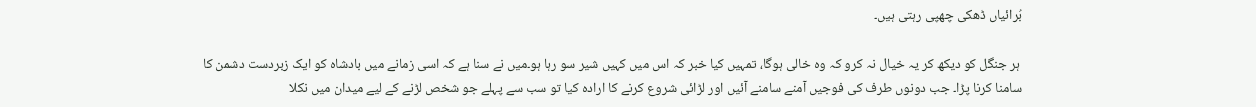بُرائیاں ڈھکی چھپی رہتی ہیں۔

 ہر جنگل کو دیکھ کر یہ خیال نہ کرو کہ وہ خالی ہوگا، تمہیں کیا خبر کہ اس میں کہیں شیر سو رہا ہو۔میں نے سنا ہے کہ اسی زمانے میں بادشاہ کو ایک زبردست دشمن کا سامنا کرنا پڑا۔ جب دونوں طرف کی فوجیں آمنے سامنے آئیں اور لڑائی شروع کرنے کا ارادہ کیا تو سب سے پہلے جو شخص لڑنے کے لیے میدان میں نکلا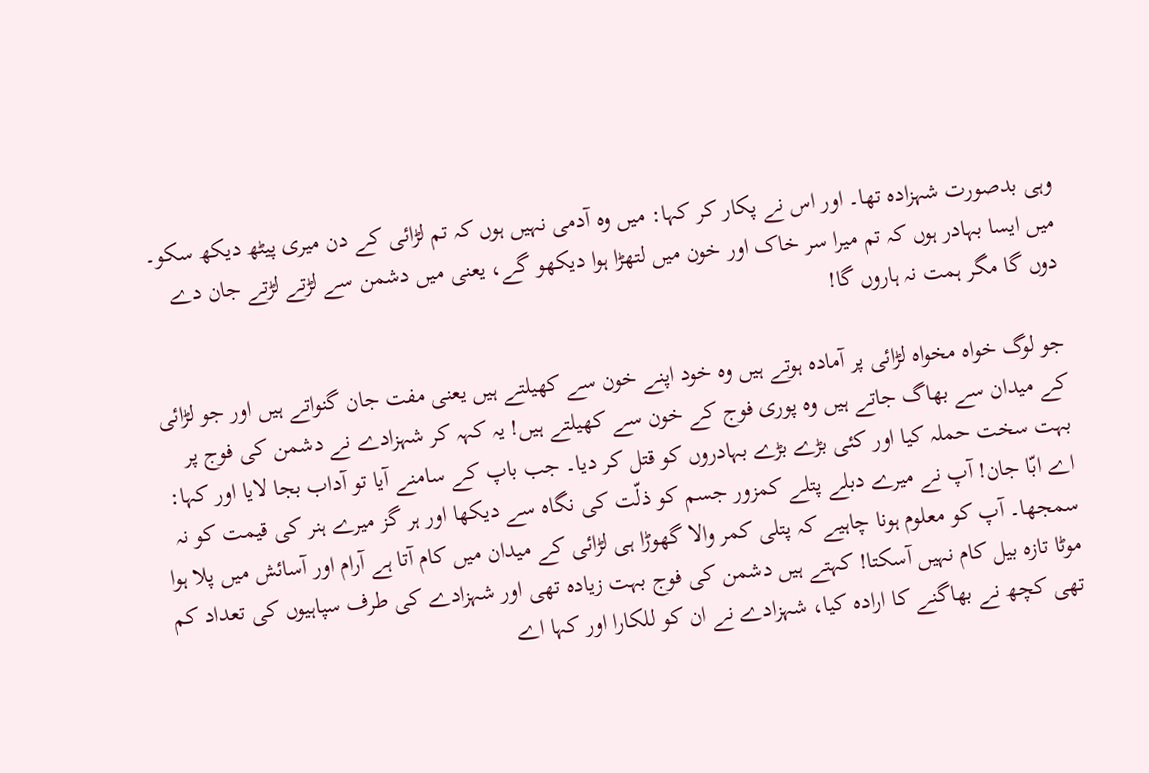وہی بدصورت شہزادہ تھا۔ اور اس نے پکار کر کہا: میں وہ آدمی نہیں ہوں کہ تم لڑائی کے دن میری پیٹھ دیکھ سکو۔ میں ایسا بہادر ہوں کہ تم میرا سر خاک اور خون میں لتھڑا ہوا دیکھو گے، یعنی میں دشمن سے لڑتے لڑتے جان دے دوں گا مگر ہمت نہ ہاروں گا!

جو لوگ خواہ مخواہ لڑائی پر آمادہ ہوتے ہیں وہ خود اپنے خون سے کھیلتے ہیں یعنی مفت جان گنواتے ہیں اور جو لڑائی کے میدان سے بھاگ جاتے ہیں وہ پوری فوج کے خون سے کھیلتے ہیں! یہ کہہ کر شہزادے نے دشمن کی فوج پر بہت سخت حملہ کیا اور کئی بڑے بڑے بہادروں کو قتل کر دیا۔ جب باپ کے سامنے آیا تو آداب بجا لایا اور کہا: اے ابّا جان! آپ نے میرے دبلے پتلے کمزور جسم کو ذلّت کی نگاہ سے دیکھا اور ہر گز میرے ہنر کی قیمت کو نہ سمجھا۔ آپ کو معلوم ہونا چاہیے کہ پتلی کمر والا گھوڑا ہی لڑائی کے میدان میں کام آتا ہے آرام اور آسائش میں پلا ہوا موٹا تازہ بیل کام نہیں آسکتا! کہتے ہیں دشمن کی فوج بہت زیادہ تھی اور شہزادے کی طرف سپاہیوں کی تعداد کم تھی کچھ نے بھاگنے کا ارادہ کیا، شہزادے نے ان کو للکارا اور کہا اے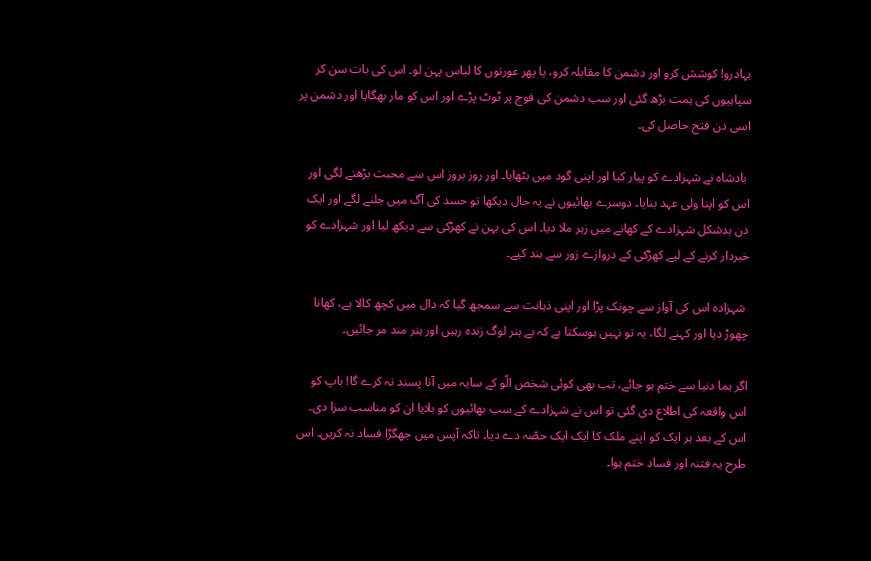بہادرو! کوشش کرو اور دشمن کا مقابلہ کرو، یا پھر عورتوں کا لباس پہن لو۔ اس کی بات سن کر سپاہیوں کی ہمت بڑھ گئی اور سب دشمن کی فوج پر ٹوٹ پڑے اور اس کو مار بھگایا اور دشمن پر اسی دن فتح حاصل کی۔

 بادشاہ نے شہزادے کو پیار کیا اور اپنی گود میں بٹھایا۔ اور روز بروز اس سے محبت بڑھنے لگی اور اس کو اپنا ولی عہد بنایا۔ دوسرے بھائیوں نے یہ حال دیکھا تو حسد کی آگ میں جلنے لگے اور ایک دن بدشکل شہزادے کے کھانے میں زہر ملا دیا۔ اس کی بہن نے کھڑکی سے دیکھ لیا اور شہزادے کو خبردار کرنے کے لیے کھڑکی کے دروازے زور سے بند کیے۔

 شہزادہ اس کی آواز سے چونک پڑا اور اپنی ذہانت سے سمجھ گیا کہ دال میں کچھ کالا ہے، کھانا چھوڑ دیا اور کہنے لگا، یہ تو نہیں ہوسکتا ہے کہ بے ہنر لوگ زندہ رہیں اور ہنر مند مر جائیں۔

اگر ہما دنیا سے ختم ہو جائے، تب بھی کوئی شخص الّو کے سایہ میں آنا پسند نہ کرے گا! باپ کو اس واقعہ کی اطلاع دی گئی تو اس نے شہزادے کے سب بھائیوں کو بلایا ان کو مناسب سزا دی۔ اس کے بعد ہر ایک کو اپنے ملک کا ایک ایک حصّہ دے دیا۔ تاکہ آپس میں جھگڑا فساد نہ کریں۔ اس طرح یہ فتنہ اور فساد ختم ہوا۔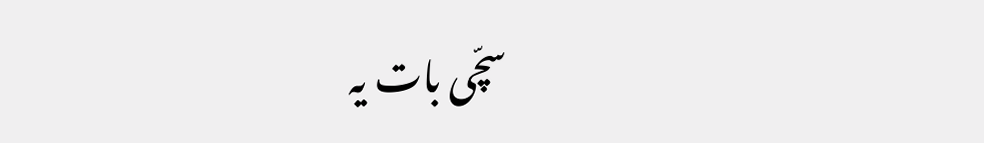سچّی بات یہ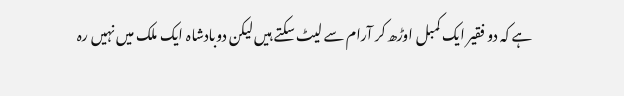ہے کہ دو فقیر ایک کمبل اوڑھ کر آرام سے لیٹ سکتے ہیں لیکن دوبادشاہ ایک ملک میں نہیں رہ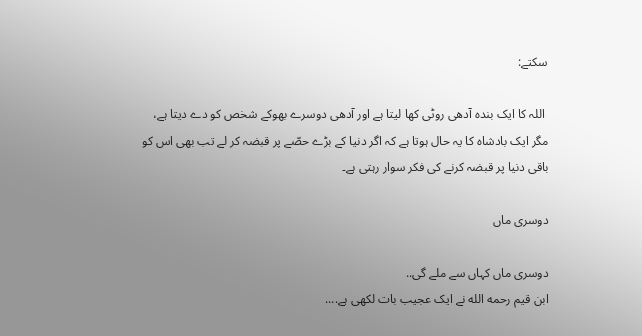سکتے:

 اللہ کا ایک بندہ آدھی روٹی کھا لیتا ہے اور آدھی دوسرے بھوکے شخص کو دے دیتا ہے، مگر ایک بادشاہ کا یہ حال ہوتا ہے کہ اگر دنیا کے بڑے حصّے پر قبضہ کر لے تب بھی اس کو باقی دنیا پر قبضہ کرنے کی فکر سوار رہتی ہے۔

دوسری ماں

دوسری ماں کہاں سے ملے گی..
ابن قیم رحمه الله نے ایک عجیب بات لکهی ہے....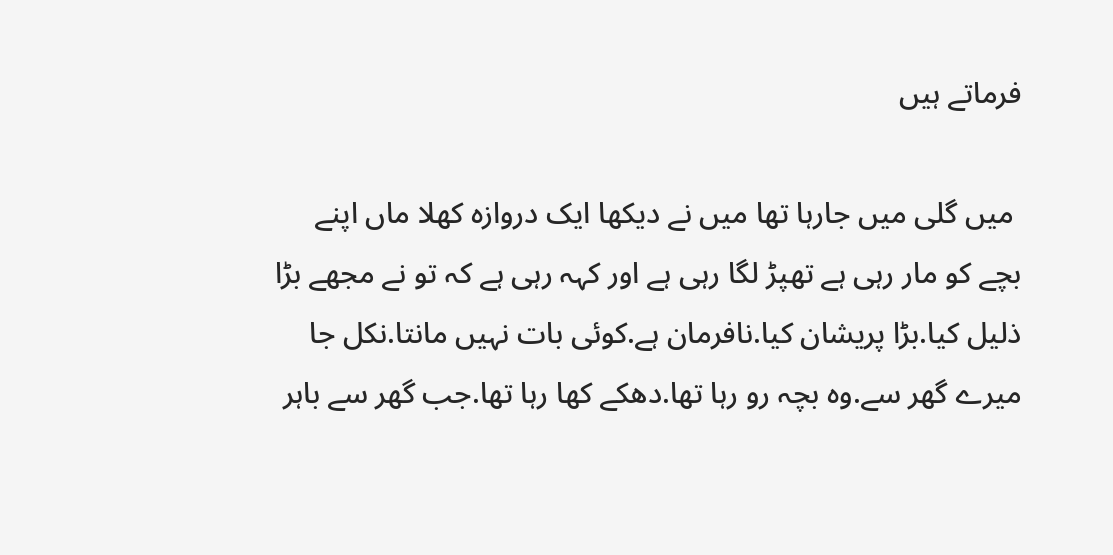فرماتے ہیں

 میں گلی میں جارہا تها میں نے دیکها ایک دروازہ کهلا ماں اپنے بچے کو مار رہی ہے تهپڑ لگا رہی ہے اور کہہ رہی ہے کہ تو نے مجهے بڑا ذلیل کیا.بڑا پریشان کیا.نافرمان ہے.کوئی بات نہیں مانتا.نکل جا میرے گهر سے.وہ بچہ رو رہا تها.دهکے کها رہا تها.جب گهر سے باہر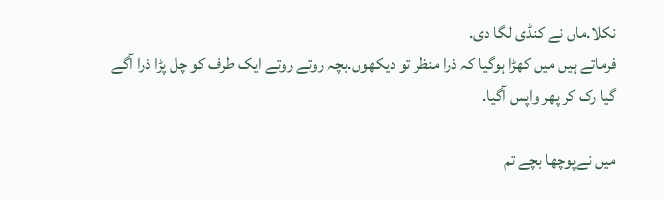نکلا.ماں نے کنڈی لگا دی.
فرماتے ہیں میں کهڑا ہوگیا کہ ذرا منظر تو دیکهوں.بچہ روتے روتے ایک طرف کو چل پڑا ذرا آگے گیا رک کر پهر واپس آگیا.

میں نےپوچها بچے تم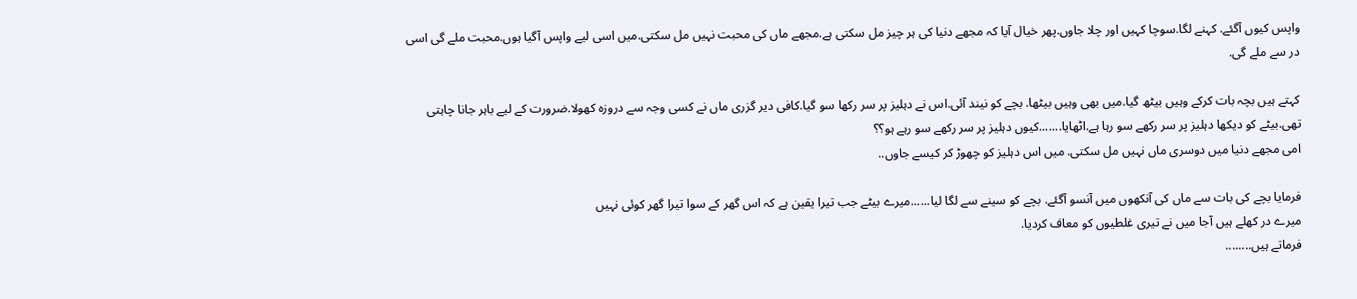واپس کیوں آگئے. کہنے لگا.سوچا کہیں اور چلا جاوں.پهر خیال آیا کہ مجهے دنیا کی ہر چیز مل سکتی ہے.مجهے ماں کی محبت نہیں مل سکتی.میں اسی لیے واپس آگیا ہوں.محبت ملے گی اسی در سے ملے گی.

کہتے ہیں بچہ بات کرکے وہیں بیٹھ گیا.میں بهی وہیں بیٹها. بچے کو نیند آئی.اس نے دہلیز پر سر رکها سو گیا.کافی دیر گزری ماں نے کسی وجہ سے دروزہ کهولا.ضرورت کے لیے باہر جانا چاہتی تهی.بیٹے کو دیکھا دہلیز پر سر رکهے سو رہا ہے.اٹهایا.......کیوں دہلیز پر سر رکهے سو رہے ہو؟؟
امی مجهے دنیا میں دوسری ماں نہیں مل سکتی. میں اس دہلیز کو چهوڑ کر کیسے جاوں..

فرمایا بچے کی بات سے ماں کی آنکھوں میں آنسو آگئے. بچے کو سینے سے لگا لیا......میرے بیٹے جب تیرا یقین ہے کہ اس گهر کے سوا تیرا گهر کوئی نہیں
میرے در کهلے ہیں آجا میں نے تیری غلطیوں کو معاف کردیا.
فرماتے ہیں........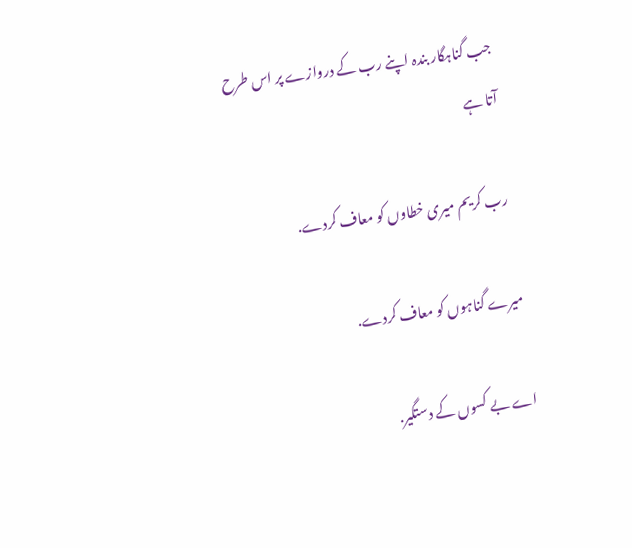جب گناہگار بندہ اپنے رب کے دروازے پر اس طرح آتا ہے

 رب کریم میری خطاوں کو معاف کردے.

میرے گناہوں کو معاف کردے.

اے بے کسوں کے دستگیر.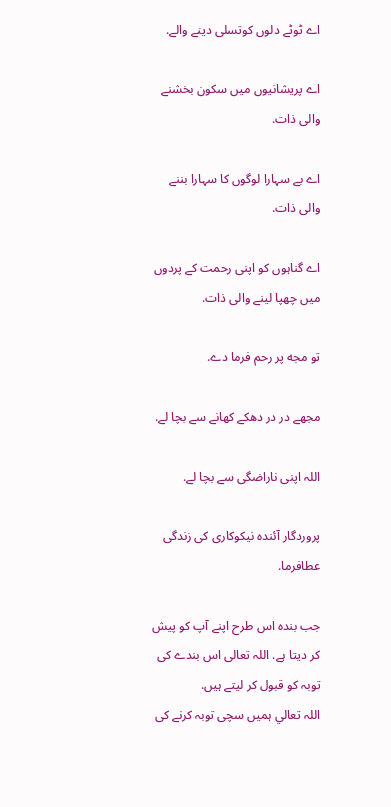اے ٹوٹے دلوں کوتسلی دینے والے.

اے پریشانیوں میں سکون بخشنے والی ذات.

اے بے سہارا لوگوں کا سہارا بننے والی ذات.

اے گناہوں کو اپنی رحمت کے پردوں میں چهپا لینے والی ذات.

تو مجه پر رحم فرما دے.

مجهے در در دهکے کهانے سے بچا لے.

اللہ اپنی ناراضگی سے بچا لے.

پروردگار آئندہ نیکوکاری کی زندگی عطافرما.

جب بندہ اس طرح اپنے آپ کو پیش کر دیتا ہے. اللہ تعالی اس بندے کی توبہ کو قبول کر لیتے ہیں.
اللہ تعالي ہمیں سچی توبہ کرنے کی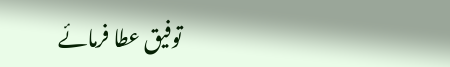توفیق عطا فرمائے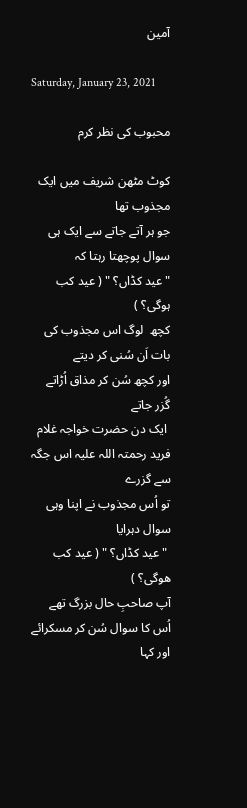آمین

Saturday, January 23, 2021

محبوب کی نظر کرم

کوٹ مٹھن شریف میں ایک مجذوب تھا
جو ہر آتے جاتے سے ایک ہی سوال پوچھتا رہتا کہ
" عید کڈاں؟ " ( عید کب ہوگی؟ )
کچھ  لوگ اس مجذوب کی بات اَن سُنی کر دیتے
اور کچھ سُن کر مذاق اُڑاتے گُزر جاتے
 ایک دن حضرت خواجہ غلام فرید رحمتہ اللہ علیہ اس جگہ سے گزرے
تو اُس مجذوب نے اپنا وہی سوال دہرایا
 " عید کڈاں؟ " ( عید کب ھوگی؟ )
آپ صاحبِ حال بزرگ تھے اُس کا سوال سُن کر مسکرائے اور کہا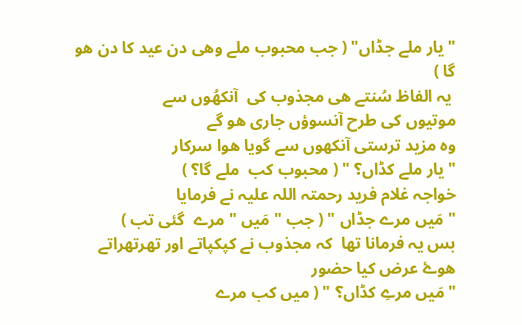" یار ملے جڈاں" ( جب محبوب ملے وھی دن عید کا دن ھو گا )
 یہ الفاظ سُنتے ھی مجذوب کی  آنکھُوں سے
موتیوں کی طرح آنسوؤں جاری ھو گے
وہ مزید ترستی آنکھوں سے گویا ھوا سرکار
" یار ملے کڈاں؟ " ( محبوب کب  ملے گا؟ )
خواجہ غلام فرید رحمتہ اللہ علیہ نے فرمایا
" مَیں مرے جڈاں " ( جب " مَیں " مرے  گئی تب )
بس یہ فرمانا تھا  کہ مجذوب نے کپکپاتے اور تھرتھراتے ھوۓ عرض کیا حضور
" مَیں مرےِ کڈاں؟ " ( میں کب مرے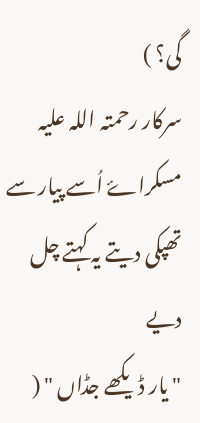گی؟ )
سرکار رحمتہ اللہ علیہ مسکراۓ اُسے پیار سے تھپکی دیتے یہ کہتے چل دیے
" یار ڈیکھے جڈاں " (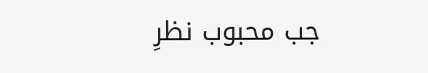جب محبوب نظرِ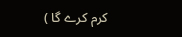کرم کرے گا )